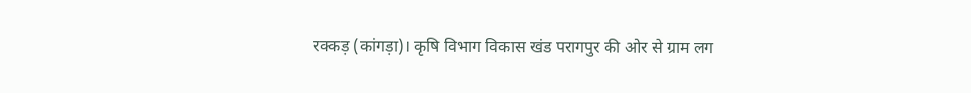रक्कड़ (कांगड़ा)। कृषि विभाग विकास खंड परागपुर की ओर से ग्राम लग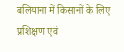बलियाना में किसानों के लिए प्रशिक्षण एवं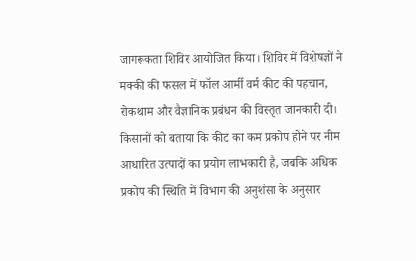जागरूकता शिविर आयोजित किया। शिविर में विशेषज्ञों ने मक्की की फसल में फॉल आर्मी वर्म कीट की पहचान, रोकथाम और वैज्ञानिक प्रबंधन की विस्तृत जानकारी दी। किसानों को बताया कि कीट का कम प्रकोप होने पर नीम आधारित उत्पादों का प्रयोग लाभकारी है, जबकि अधिक प्रकोप की स्थिति में विभाग की अनुशंसा के अनुसार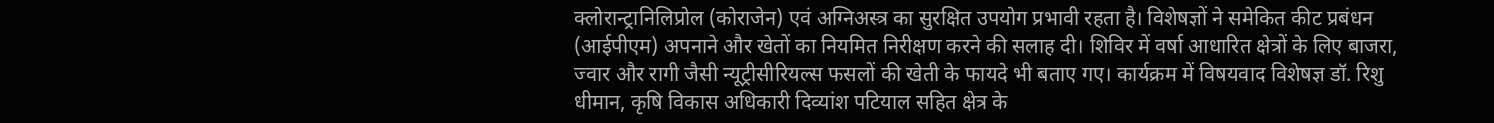क्लोरान्ट्रानिलिप्रोल (कोराजेन) एवं अग्निअस्त्र का सुरक्षित उपयोग प्रभावी रहता है। विशेषज्ञों ने समेकित कीट प्रबंधन (आईपीएम) अपनाने और खेतों का नियमित निरीक्षण करने की सलाह दी। शिविर में वर्षा आधारित क्षेत्रों के लिए बाजरा, ज्वार और रागी जैसी न्यूट्रीसीरियल्स फसलों की खेती के फायदे भी बताए गए। कार्यक्रम में विषयवाद विशेषज्ञ डॉ. रिशु धीमान, कृषि विकास अधिकारी दिव्यांश पटियाल सहित क्षेत्र के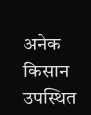अनेक किसान उपस्थित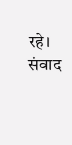रहे। संवाद